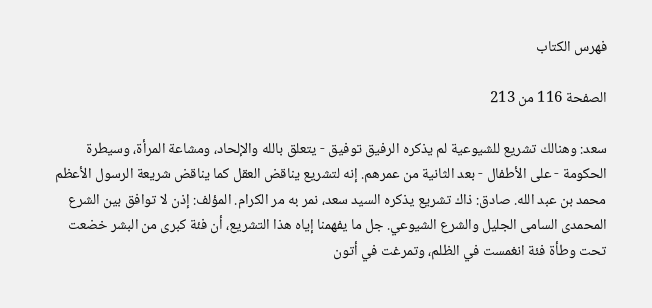فهرس الكتاب

الصفحة 116 من 213

سعد: وهنالك تشريع للشيوعية لم يذكره الرفيق توفيق - يتعلق بالله والإلحاد، ومشاعة المرأة، وسيطرة الحكومة - على الأطفال - بعد الثانية من عمرهم. إنه لتشريع يناقض العقل كما يناقض شريعة الرسول الأعظم محمد بن عبد الله. صادق: ذاك تشريع يذكره السيد سعد، نمر به مر الكرام. المؤلف: إذن لا توافق بين الشرع المحمدى السامى الجليل والشرع الشيوعي. جل ما يفهمنا إياه هذا التشريع، أن فئة كبرى من البشر خضعت تحت وطأة فئة انغمست في الظلم، وتمرغت في أتون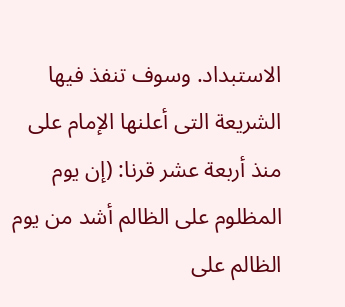الاستبداد. وسوف تنفذ فيها الشريعة التى أعلنها الإمام على منذ أربعة عشر قرنا: (إن يوم المظلوم على الظالم أشد من يوم الظالم على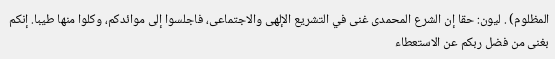المظلوم) . ليون: حقا إن الشرع المحمدى غنى في التشريع الإلهى والاجتماعى، فاجلسوا إلى موائدكم، وكلوا منها طيبا. إنكم بغنى من فضل ربكم عن الاستعطاء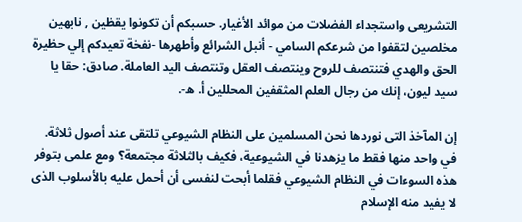التشريعى واستجداء الفضلات من موائد الأغيار. حسبكم أن تكونوا يقظين , نابهين مخلصين لتقفوا من شرعكم السامي - أنبل الشرائع وأطهرها -نفخة تعيدكم إلي حظيرة الحق والهدي فتنتصف للروح وينتصف العقل وتنتصف اليد العاملة. صادق: حقا يا سيد ليون، إنك من رجال العلم المثقفين المحللين أ. ه-.

إن المآخذ التى نوردها نحن المسلمين على النظام الشيوعي تلتقى عند أصول ثلاثة. في واحد منها فقط ما يزهدنا في الشيوعية، فكيف بالثلاثة مجتمعة؟ ومع علمى بتوفر هذه السوءات في النظام الشيوعي فقلما أبحت لنفسى أن أحمل عليه بالأسلوب الذى لا يفيد منه الإسلام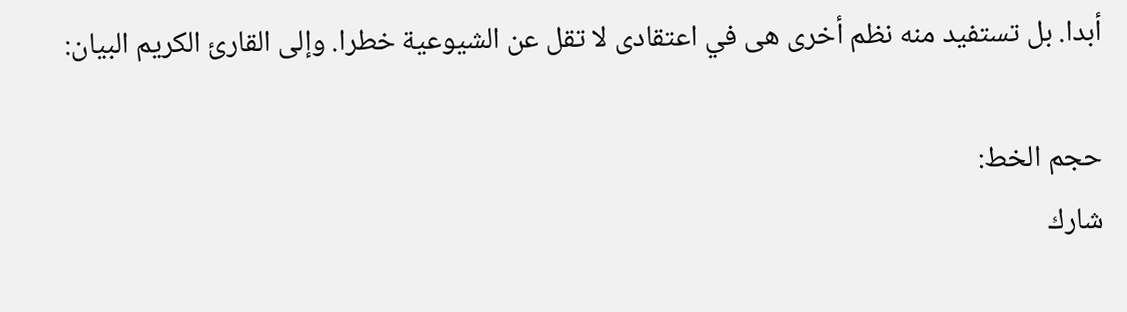أبدا. بل تستفيد منه نظم أخرى هى في اعتقادى لا تقل عن الشيوعية خطرا. وإلى القارئ الكريم البيان:

حجم الخط:
شارك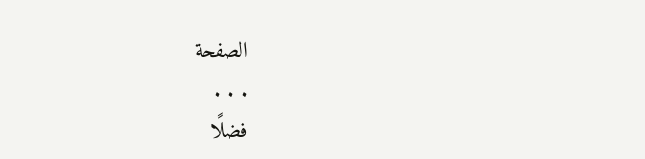الصفحة
. . .
فضلًا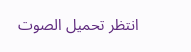انتظر تحميل الصوت